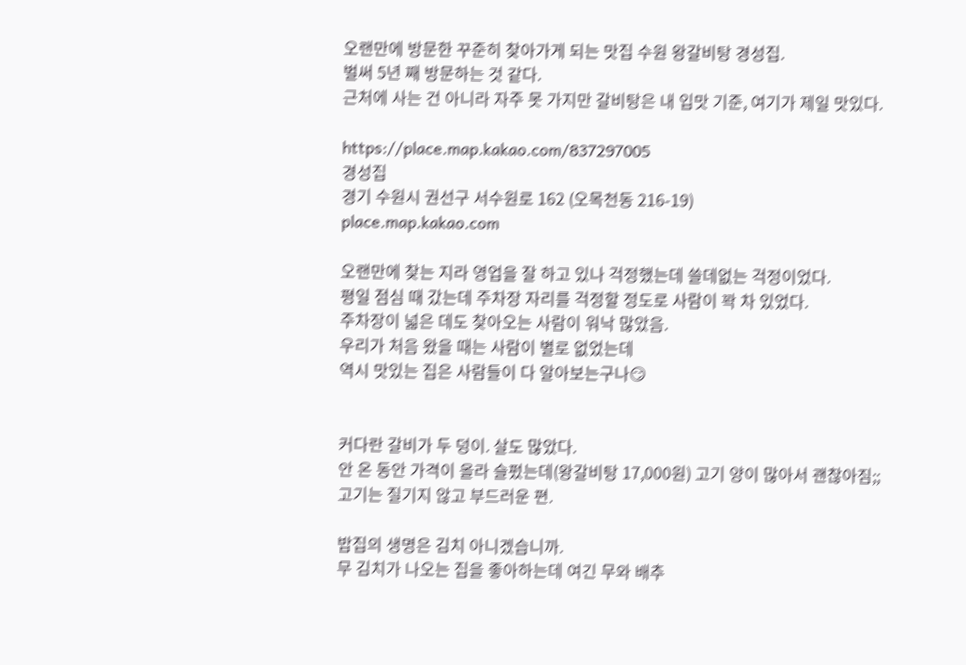오랜만에 방문한 꾸준히 찾아가게 되는 맛집 수원 왕갈비탕 경성집.
벌써 5년 째 방문하는 것 같다.
근처에 사는 건 아니라 자주 못 가지만 갈비탕은 내 입맛 기준, 여기가 제일 맛있다.

https://place.map.kakao.com/837297005
경성집
경기 수원시 권선구 서수원로 162 (오목천동 216-19)
place.map.kakao.com

오랜만에 찾는 지라 영업을 잘 하고 있나 걱정했는데 쓸데없는 걱정이었다.
평일 점심 때 갔는데 주차장 자리를 걱정할 정도로 사람이 꽉 차 있었다.
주차장이 넓은 데도 찾아오는 사람이 워낙 많았음.
우리가 처음 왔을 때는 사람이 별로 없었는데
역시 맛있는 집은 사람들이 다 알아보는구나😏


커다란 갈비가 두 덩이. 살도 많았다.
안 온 동안 가격이 올라 슬펐는데(왕갈비탕 17,000원) 고기 양이 많아서 괜찮아짐;;
고기는 질기지 않고 부드러운 편.

밥집의 생명은 김치 아니겠습니까.
무 김치가 나오는 집을 좋아하는데 여긴 무와 배추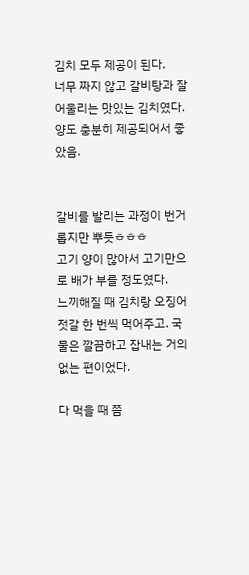김치 모두 제공이 된다.
너무 짜지 않고 갈비탕과 잘 어울리는 맛있는 김치였다. 양도 충분히 제공되어서 좋았음.


갈비를 발리는 과정이 번거롭지만 뿌듯ㅎㅎㅎ
고기 양이 많아서 고기만으로 배가 부를 정도였다.
느끼해질 때 김치랑 오징어 젓갈 한 번씩 먹어주고. 국물은 깔끔하고 잡내는 거의 없는 편이었다.

다 먹을 때 쯤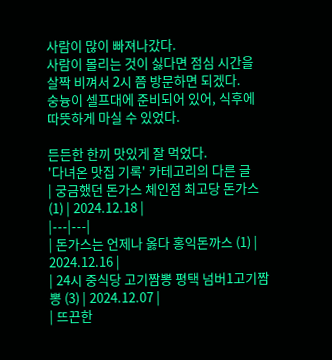사람이 많이 빠져나갔다.
사람이 몰리는 것이 싫다면 점심 시간을 살짝 비껴서 2시 쯤 방문하면 되겠다.
숭늉이 셀프대에 준비되어 있어, 식후에 따뜻하게 마실 수 있었다.

든든한 한끼 맛있게 잘 먹었다.
'다녀온 맛집 기록' 카테고리의 다른 글
| 궁금했던 돈가스 체인점 최고당 돈가스 (1) | 2024.12.18 |
|---|---|
| 돈가스는 언제나 옳다 홍익돈까스 (1) | 2024.12.16 |
| 24시 중식당 고기짬뽕 평택 넘버1고기짬뽕 (3) | 2024.12.07 |
| 뜨끈한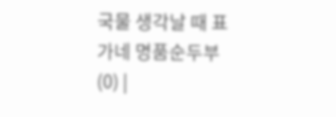국물 생각날 때 표가네 명품순두부 (0) |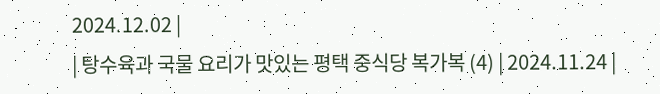2024.12.02 |
| 탕수육과 국물 요리가 맛있는 평택 중식당 복가복 (4) | 2024.11.24 |